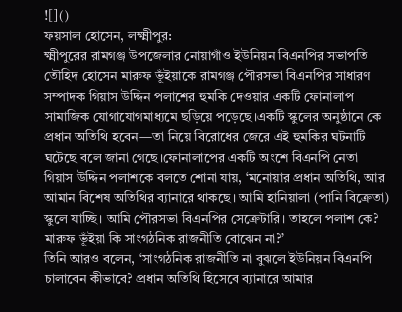![]()
ফয়সাল হোসেন, লক্ষ্মীপুর:
ক্ষ্মীপুরের রামগঞ্জ উপজেলার নোয়াগাঁও ইউনিয়ন বিএনপির সভাপতি তৌহিদ হোসেন মারুফ ভূঁইয়াকে রামগঞ্জ পৌরসভা বিএনপির সাধারণ সম্পাদক গিয়াস উদ্দিন পলাশের হুমকি দেওয়ার একটি ফোনালাপ সামাজিক যোগাযোগমাধ্যমে ছড়িয়ে পড়েছে।একটি স্কুলের অনুষ্ঠানে কে প্রধান অতিথি হবেন—তা নিয়ে বিরোধের জেরে এই হুমকির ঘটনাটি ঘটেছে বলে জানা গেছে।ফোনালাপের একটি অংশে বিএনপি নেতা গিয়াস উদ্দিন পলাশকে বলতে শোনা যায়, ‘মনোয়ার প্রধান অতিথি, আর আমান বিশেষ অতিথির ব্যানারে থাকছে। আমি হানিয়ালা (পানি বিক্রেতা) স্কুলে যাচ্ছি। আমি পৌরসভা বিএনপির সেক্রেটারি। তাহলে পলাশ কে? মারুফ ভূঁইয়া কি সাংগঠনিক রাজনীতি বোঝেন না?’
তিনি আরও বলেন, ‘সাংগঠনিক রাজনীতি না বুঝলে ইউনিয়ন বিএনপি চালাবেন কীভাবে? প্রধান অতিথি হিসেবে ব্যানারে আমার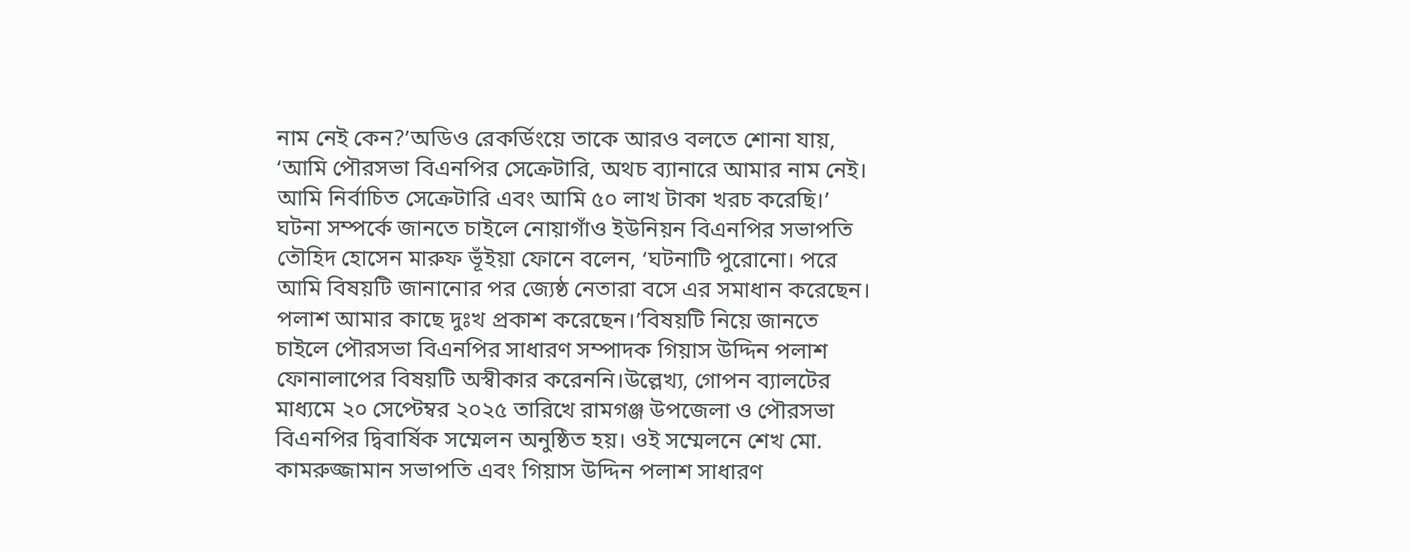নাম নেই কেন?’অডিও রেকর্ডিংয়ে তাকে আরও বলতে শোনা যায়, ‘আমি পৌরসভা বিএনপির সেক্রেটারি, অথচ ব্যানারে আমার নাম নেই। আমি নির্বাচিত সেক্রেটারি এবং আমি ৫০ লাখ টাকা খরচ করেছি।’
ঘটনা সম্পর্কে জানতে চাইলে নোয়াগাঁও ইউনিয়ন বিএনপির সভাপতি তৌহিদ হোসেন মারুফ ভূঁইয়া ফোনে বলেন, ‘ঘটনাটি পুরোনো। পরে আমি বিষয়টি জানানোর পর জ্যেষ্ঠ নেতারা বসে এর সমাধান করেছেন। পলাশ আমার কাছে দুঃখ প্রকাশ করেছেন।’বিষয়টি নিয়ে জানতে চাইলে পৌরসভা বিএনপির সাধারণ সম্পাদক গিয়াস উদ্দিন পলাশ ফোনালাপের বিষয়টি অস্বীকার করেননি।উল্লেখ্য, গোপন ব্যালটের মাধ্যমে ২০ সেপ্টেম্বর ২০২৫ তারিখে রামগঞ্জ উপজেলা ও পৌরসভা বিএনপির দ্বিবার্ষিক সম্মেলন অনুষ্ঠিত হয়। ওই সম্মেলনে শেখ মো. কামরুজ্জামান সভাপতি এবং গিয়াস উদ্দিন পলাশ সাধারণ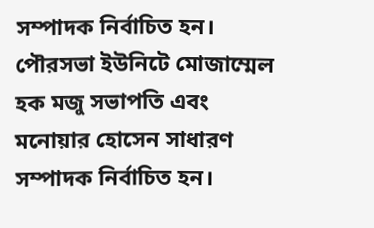সম্পাদক নির্বাচিত হন।
পৌরসভা ইউনিটে মোজাম্মেল হক মজু সভাপতি এবং মনোয়ার হোসেন সাধারণ সম্পাদক নির্বাচিত হন।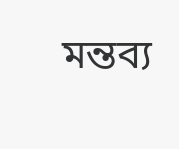মন্তব্য